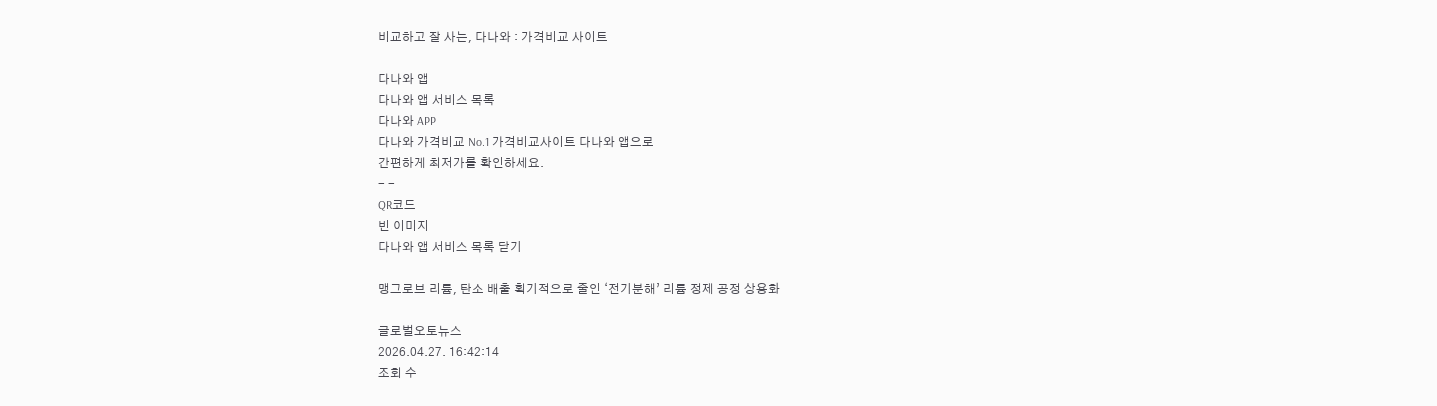비교하고 잘 사는, 다나와 : 가격비교 사이트

다나와 앱
다나와 앱 서비스 목록
다나와 APP
다나와 가격비교 No.1 가격비교사이트 다나와 앱으로
간편하게 최저가를 확인하세요.
- -
QR코드
빈 이미지
다나와 앱 서비스 목록 닫기

맹그로브 리튬, 탄소 배출 획기적으로 줄인 ‘전기분해’ 리튬 정제 공정 상용화

글로벌오토뉴스
2026.04.27. 16:42:14
조회 수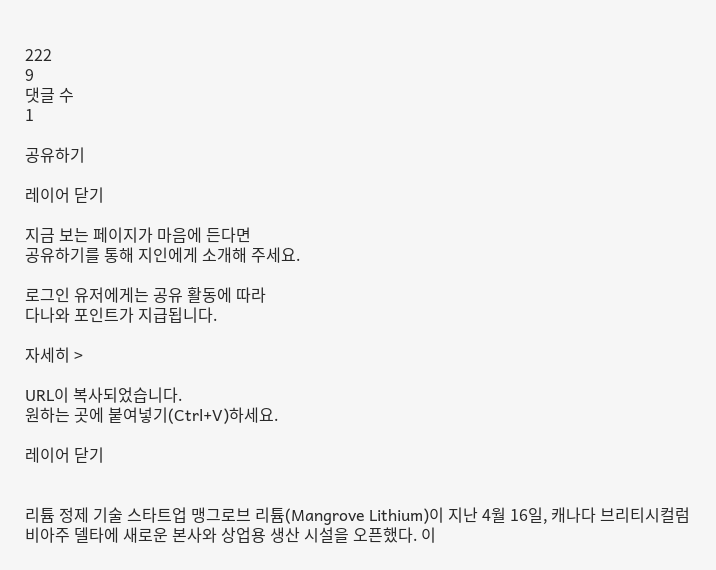222
9
댓글 수
1

공유하기

레이어 닫기

지금 보는 페이지가 마음에 든다면
공유하기를 통해 지인에게 소개해 주세요.

로그인 유저에게는 공유 활동에 따라
다나와 포인트가 지급됩니다.

자세히 >

URL이 복사되었습니다.
원하는 곳에 붙여넣기(Ctrl+V)하세요.

레이어 닫기


리튬 정제 기술 스타트업 맹그로브 리튬(Mangrove Lithium)이 지난 4월 16일, 캐나다 브리티시컬럼비아주 델타에 새로운 본사와 상업용 생산 시설을 오픈했다. 이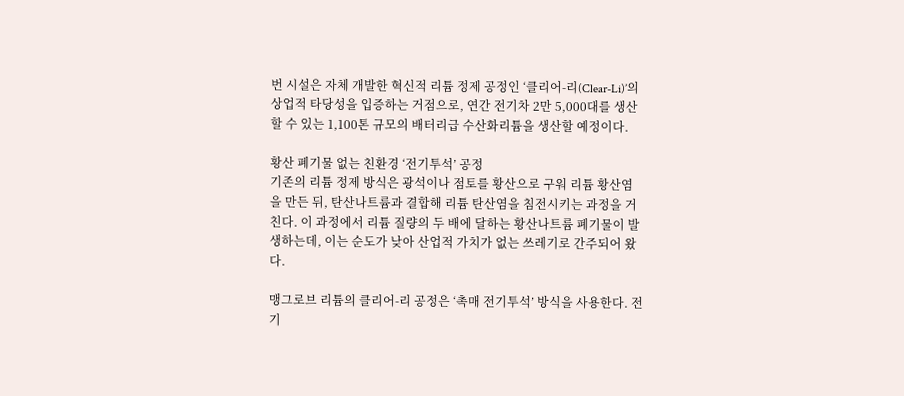번 시설은 자체 개발한 혁신적 리튬 정제 공정인 ‘클리어-리(Clear-Li)’의 상업적 타당성을 입증하는 거점으로, 연간 전기차 2만 5,000대를 생산할 수 있는 1,100톤 규모의 배터리급 수산화리튬을 생산할 예정이다.

황산 폐기물 없는 친환경 ‘전기투석’ 공정
기존의 리튬 정제 방식은 광석이나 점토를 황산으로 구워 리튬 황산염을 만든 뒤, 탄산나트륨과 결합해 리튬 탄산염을 침전시키는 과정을 거친다. 이 과정에서 리튬 질량의 두 배에 달하는 황산나트륨 폐기물이 발생하는데, 이는 순도가 낮아 산업적 가치가 없는 쓰레기로 간주되어 왔다.

맹그로브 리튬의 클리어-리 공정은 ‘촉매 전기투석’ 방식을 사용한다. 전기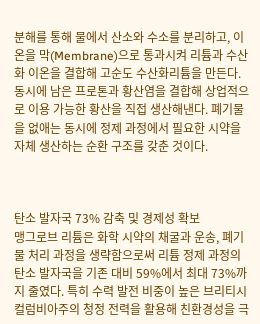분해를 통해 물에서 산소와 수소를 분리하고, 이온을 막(Membrane)으로 통과시켜 리튬과 수산화 이온을 결합해 고순도 수산화리튬을 만든다. 동시에 남은 프로톤과 황산염을 결합해 상업적으로 이용 가능한 황산을 직접 생산해낸다. 폐기물을 없애는 동시에 정제 과정에서 필요한 시약을 자체 생산하는 순환 구조를 갖춘 것이다.



탄소 발자국 73% 감축 및 경제성 확보
맹그로브 리튬은 화학 시약의 채굴과 운송, 폐기물 처리 과정을 생략함으로써 리튬 정제 과정의 탄소 발자국을 기존 대비 59%에서 최대 73%까지 줄였다. 특히 수력 발전 비중이 높은 브리티시컬럼비아주의 청정 전력을 활용해 친환경성을 극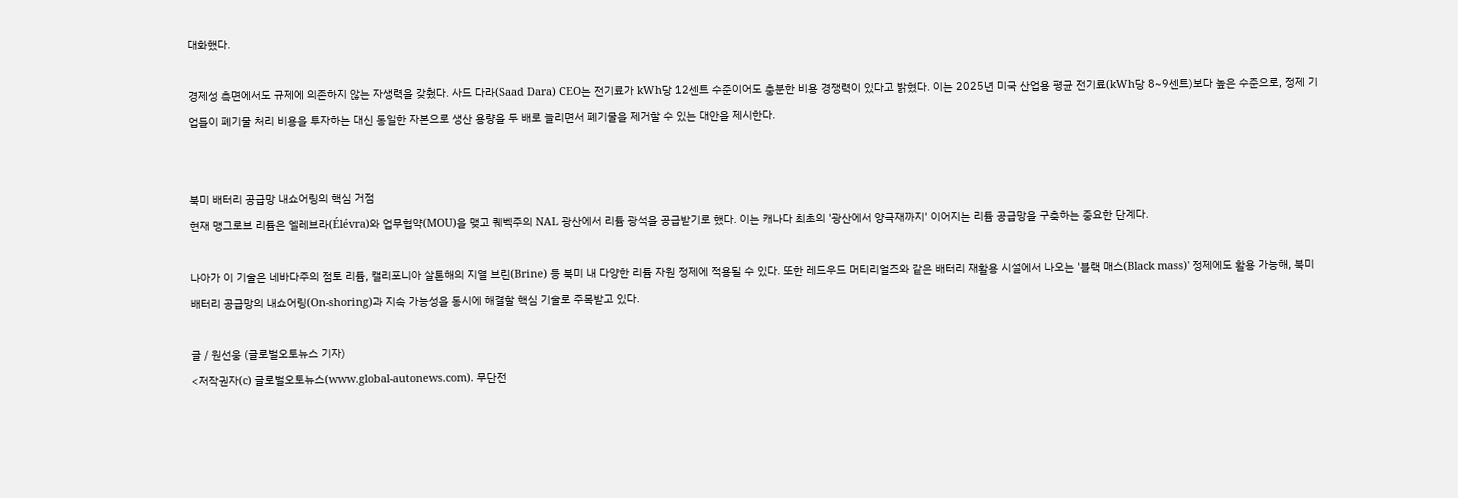대화했다.

경제성 측면에서도 규제에 의존하지 않는 자생력을 갖췄다. 사드 다라(Saad Dara) CEO는 전기료가 kWh당 12센트 수준이어도 충분한 비용 경쟁력이 있다고 밝혔다. 이는 2025년 미국 산업용 평균 전기료(kWh당 8~9센트)보다 높은 수준으로, 정제 기업들이 폐기물 처리 비용을 투자하는 대신 동일한 자본으로 생산 용량을 두 배로 늘리면서 폐기물을 제거할 수 있는 대안을 제시한다.


북미 배터리 공급망 내쇼어링의 핵심 거점
현재 맹그로브 리튬은 엘레브라(Élévra)와 업무협약(MOU)을 맺고 퀘벡주의 NAL 광산에서 리튬 광석을 공급받기로 했다. 이는 캐나다 최초의 '광산에서 양극재까지' 이어지는 리튬 공급망을 구축하는 중요한 단계다.

나아가 이 기술은 네바다주의 점토 리튬, 캘리포니아 살톤해의 지열 브린(Brine) 등 북미 내 다양한 리튬 자원 정제에 적용될 수 있다. 또한 레드우드 머티리얼즈와 같은 배터리 재활용 시설에서 나오는 '블랙 매스(Black mass)' 정제에도 활용 가능해, 북미 배터리 공급망의 내쇼어링(On-shoring)과 지속 가능성을 동시에 해결할 핵심 기술로 주목받고 있다.

글 / 원선웅 (글로벌오토뉴스 기자)
<저작권자(c) 글로벌오토뉴스(www.global-autonews.com). 무단전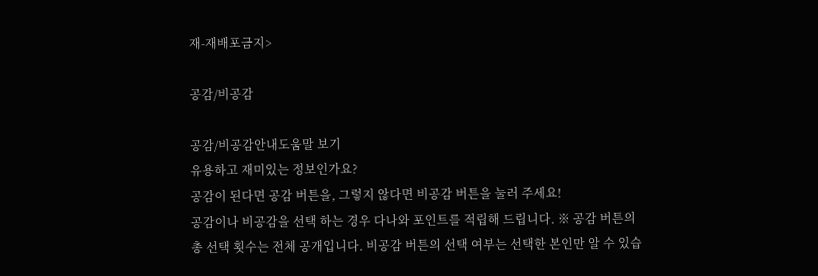재-재배포금지>

공감/비공감

공감/비공감안내도움말 보기
유용하고 재미있는 정보인가요?
공감이 된다면 공감 버튼을, 그렇지 않다면 비공감 버튼을 눌러 주세요!
공감이나 비공감을 선택 하는 경우 다나와 포인트를 적립해 드립니다. ※ 공감 버튼의 총 선택 횟수는 전체 공개입니다. 비공감 버튼의 선택 여부는 선택한 본인만 알 수 있습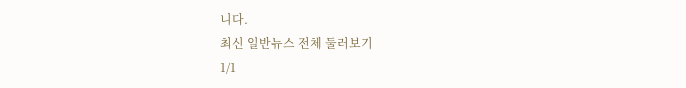니다.
최신 일반뉴스 전체 둘러보기
1/1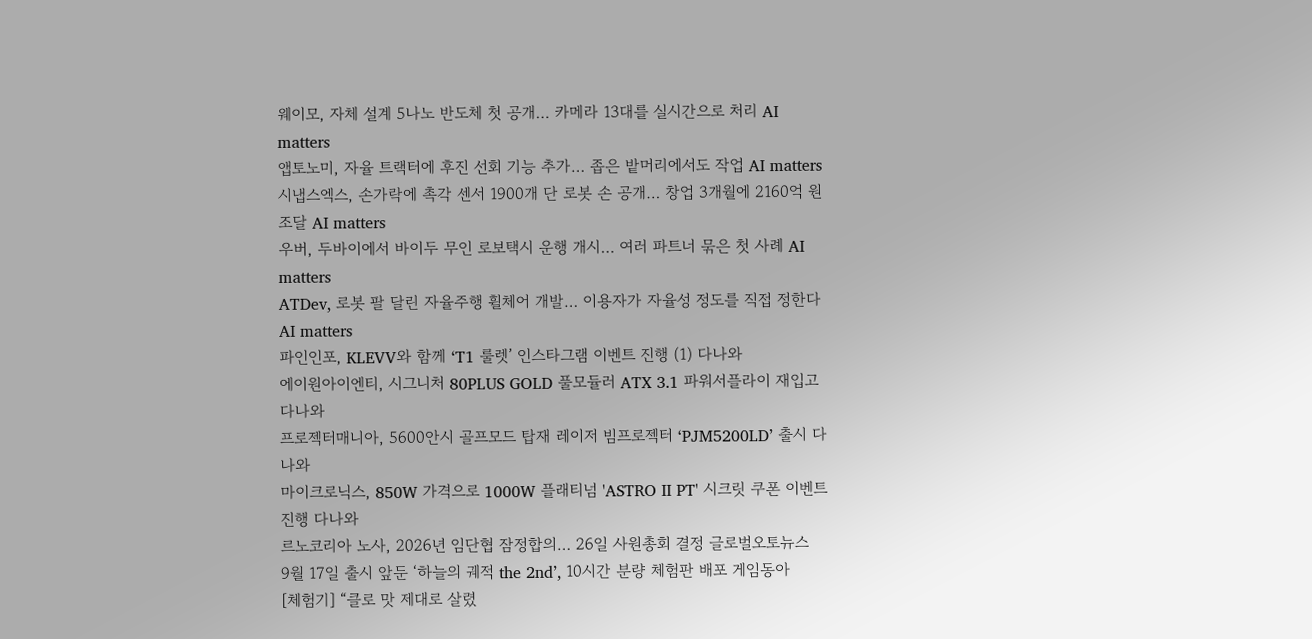웨이모, 자체 설계 5나노 반도체 첫 공개… 카메라 13대를 실시간으로 처리 AI matters
앱토노미, 자율 트랙터에 후진 선회 기능 추가… 좁은 밭머리에서도 작업 AI matters
시냅스엑스, 손가락에 촉각 센서 1900개 단 로봇 손 공개… 창업 3개월에 2160억 원 조달 AI matters
우버, 두바이에서 바이두 무인 로보택시 운행 개시… 여러 파트너 묶은 첫 사례 AI matters
ATDev, 로봇 팔 달린 자율주행 휠체어 개발… 이용자가 자율성 정도를 직접 정한다 AI matters
파인인포, KLEVV와 함께 ‘T1 룰렛’ 인스타그램 이벤트 진행 (1) 다나와
에이원아이엔티, 시그니처 80PLUS GOLD 풀모듈러 ATX 3.1 파워서플라이 재입고 다나와
프로젝터매니아, 5600안시 골프모드 탑재 레이저 빔프로젝터 ‘PJM5200LD’ 출시 다나와
마이크로닉스, 850W 가격으로 1000W 플래티넘 'ASTRO II PT' 시크릿 쿠폰 이벤트 진행 다나와
르노코리아 노사, 2026년 임단협 잠정합의… 26일 사원총회 결정 글로벌오토뉴스
9월 17일 출시 앞둔 ‘하늘의 궤적 the 2nd’, 10시간 분량 체험판 배포 게임동아
[체험기] “클로 맛 제대로 살렸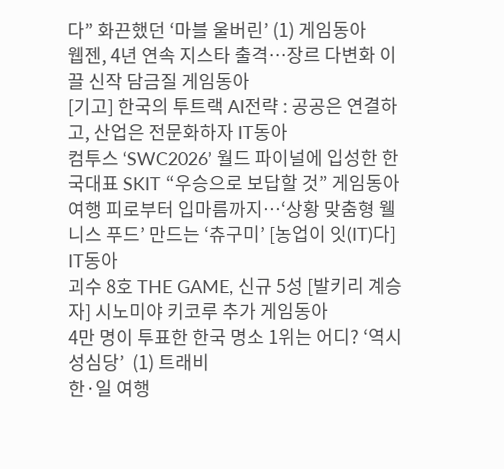다” 화끈했던 ‘마블 울버린’ (1) 게임동아
웹젠, 4년 연속 지스타 출격…장르 다변화 이끌 신작 담금질 게임동아
[기고] 한국의 투트랙 AI전략 : 공공은 연결하고, 산업은 전문화하자 IT동아
컴투스 ‘SWC2026’ 월드 파이널에 입성한 한국대표 SKIT “우승으로 보답할 것” 게임동아
여행 피로부터 입마름까지…‘상황 맞춤형 웰니스 푸드’ 만드는 ‘츄구미’ [농업이 잇(IT)다] IT동아
괴수 8호 THE GAME, 신규 5성 [발키리 계승자] 시노미야 키코루 추가 게임동아
4만 명이 투표한 한국 명소 1위는 어디? ‘역시 성심당’  (1) 트래비
한·일 여행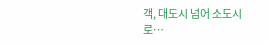객, 대도시 넘어 소도시로…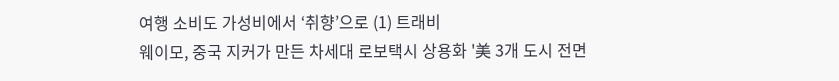여행 소비도 가성비에서 ‘취향’으로 (1) 트래비
웨이모, 중국 지커가 만든 차세대 로보택시 상용화 '美 3개 도시 전면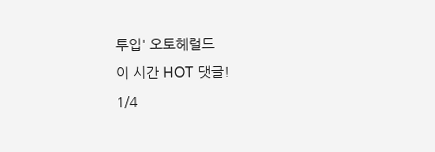투입' 오토헤럴드
이 시간 HOT 댓글!
1/4